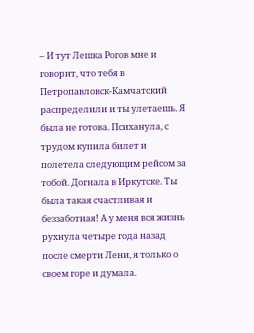– И тут Лешка Рогов мне и говорит, что тебя в Петропавловск-Камчатский распределили и ты улетаешь. Я была не готова. Психанула, с трудом купила билет и полетела следующим рейсом за тобой. Догнала в Иркутске. Ты была такая счастливая и беззаботная! А у меня вся жизнь рухнула четыре года назад после смерти Лени, я только о своем горе и думала.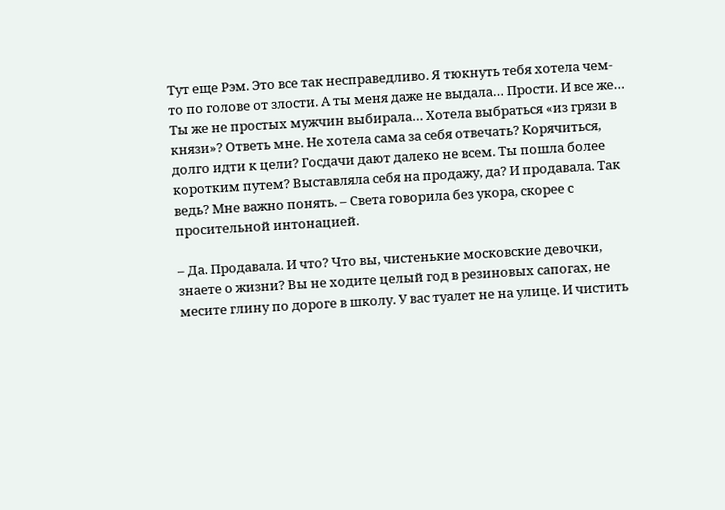Тут еще Рэм. Это все так несправедливо. Я тюкнуть тебя хотела чем-то по голове от злости. А ты меня даже не выдала… Прости. И все же… Ты же не простых мужчин выбирала… Хотела выбраться «из грязи в князи»? Ответь мне. Не хотела сама за себя отвечать? Корячиться, долго идти к цели? Госдачи дают далеко не всем. Ты пошла более коротким путем? Выставляла себя на продажу, да? И продавала. Так ведь? Мне важно понять. – Света говорила без укора, скорее с просительной интонацией.

– Да. Продавала. И что? Что вы, чистенькие московские девочки, знаете о жизни? Вы не ходите целый год в резиновых сапогах, не месите глину по дороге в школу. У вас туалет не на улице. И чистить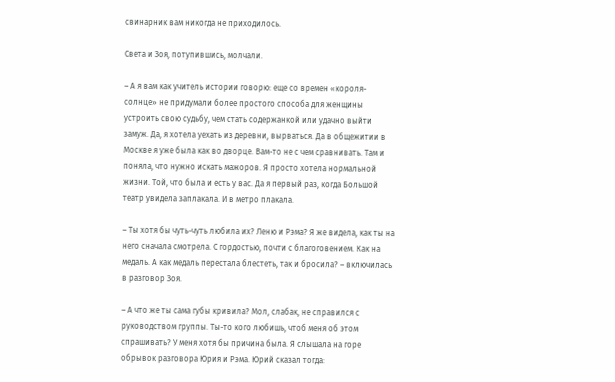свинарник вам никогда не приходилось.

Света и Зоя, потупившись, молчали.

– А я вам как учитель истории говорю: еще со времен «короля-солнце» не придумали более простого способа для женщины устроить свою судьбу, чем стать содержанкой или удачно выйти замуж. Да, я хотела уехать из деревни, вырваться. Да в общежитии в Москве я уже была как во дворце. Вам-то не с чем сравнивать. Там и поняла, что нужно искать мажоров. Я просто хотела нормальной жизни. Той, что была и есть у вас. Да я первый раз, когда Большой театр увидела заплакала. И в метро плакала.

– Ты хотя бы чуть-чуть любила их? Леню и Рэма? Я же видела, как ты на него сначала смотрела. С гордостью, почти с благоговением. Как на медаль. А как медаль перестала блестеть, так и бросила? – включилась в разговор Зоя.

– А что же ты сама губы кривила? Мол, слабак, не справился с руководством группы. Ты-то кого любишь, чтоб меня об этом спрашивать? У меня хотя бы причина была. Я слышала на горе обрывок разговора Юрия и Рэма. Юрий сказал тогда: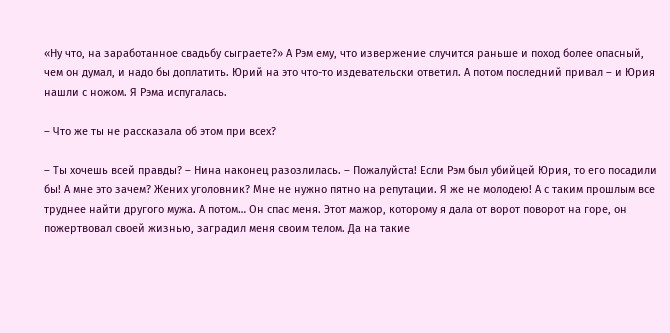«Ну что, на заработанное свадьбу сыграете?» А Рэм ему, что извержение случится раньше и поход более опасный, чем он думал, и надо бы доплатить. Юрий на это что-то издевательски ответил. А потом последний привал – и Юрия нашли с ножом. Я Рэма испугалась.

– Что же ты не рассказала об этом при всех?

– Ты хочешь всей правды? – Нина наконец разозлилась. – Пожалуйста! Если Рэм был убийцей Юрия, то его посадили бы! А мне это зачем? Жених уголовник? Мне не нужно пятно на репутации. Я же не молодею! А с таким прошлым все труднее найти другого мужа. А потом… Он спас меня. Этот мажор, которому я дала от ворот поворот на горе, он пожертвовал своей жизнью, заградил меня своим телом. Да на такие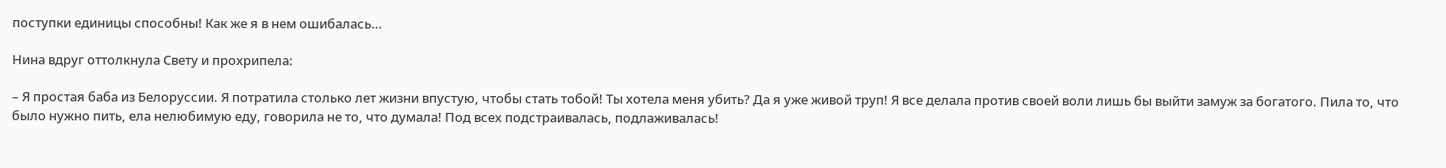поступки единицы способны! Как же я в нем ошибалась…

Нина вдруг оттолкнула Свету и прохрипела:

– Я простая баба из Белоруссии. Я потратила столько лет жизни впустую, чтобы стать тобой! Ты хотела меня убить? Да я уже живой труп! Я все делала против своей воли лишь бы выйти замуж за богатого. Пила то, что было нужно пить, ела нелюбимую еду, говорила не то, что думала! Под всех подстраивалась, подлаживалась!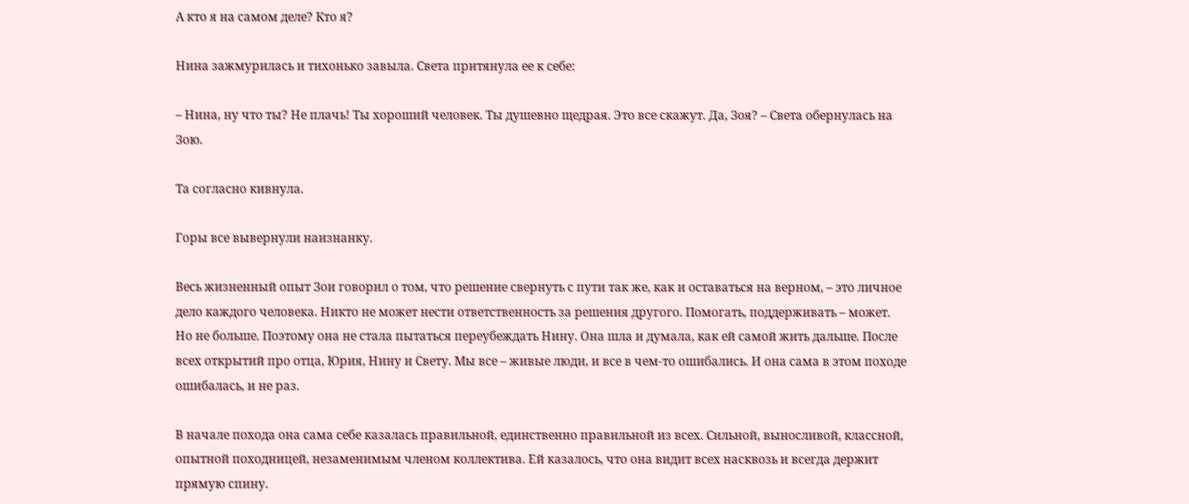А кто я на самом деле? Кто я?

Нина зажмурилась и тихонько завыла. Света притянула ее к себе:

– Нина, ну что ты? Не плачь! Ты хороший человек. Ты душевно щедрая. Это все скажут. Да, Зоя? – Света обернулась на Зою.

Та согласно кивнула.

Горы все вывернули наизнанку.

Весь жизненный опыт Зои говорил о том, что решение свернуть с пути так же, как и оставаться на верном, – это личное дело каждого человека. Никто не может нести ответственность за решения другого. Помогать, поддерживать – может. Но не больше. Поэтому она не стала пытаться переубеждать Нину. Она шла и думала, как ей самой жить дальше. После всех открытий про отца, Юрия, Нину и Свету. Мы все – живые люди, и все в чем-то ошибались. И она сама в этом походе ошибалась, и не раз.

В начале похода она сама себе казалась правильной, единственно правильной из всех. Сильной, выносливой, классной, опытной походницей, незаменимым членом коллектива. Ей казалось, что она видит всех насквозь и всегда держит прямую спину.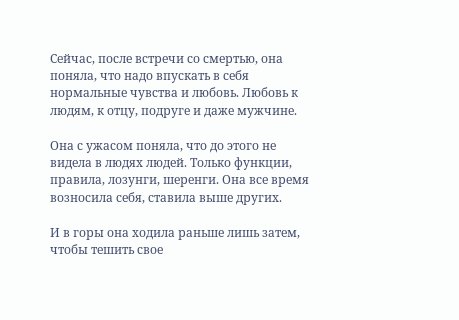Сейчас, после встречи со смертью, она поняла, что надо впускать в себя нормальные чувства и любовь. Любовь к людям, к отцу, подруге и даже мужчине.

Она с ужасом поняла, что до этого не видела в людях людей. Только функции, правила, лозунги, шеренги. Она все время возносила себя, ставила выше других.

И в горы она ходила раньше лишь затем, чтобы тешить свое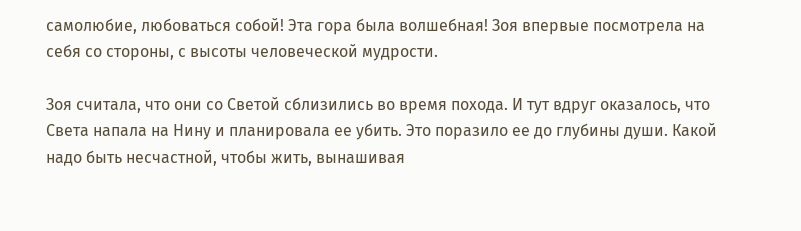самолюбие, любоваться собой! Эта гора была волшебная! Зоя впервые посмотрела на себя со стороны, с высоты человеческой мудрости.

Зоя считала, что они со Светой сблизились во время похода. И тут вдруг оказалось, что Света напала на Нину и планировала ее убить. Это поразило ее до глубины души. Какой надо быть несчастной, чтобы жить, вынашивая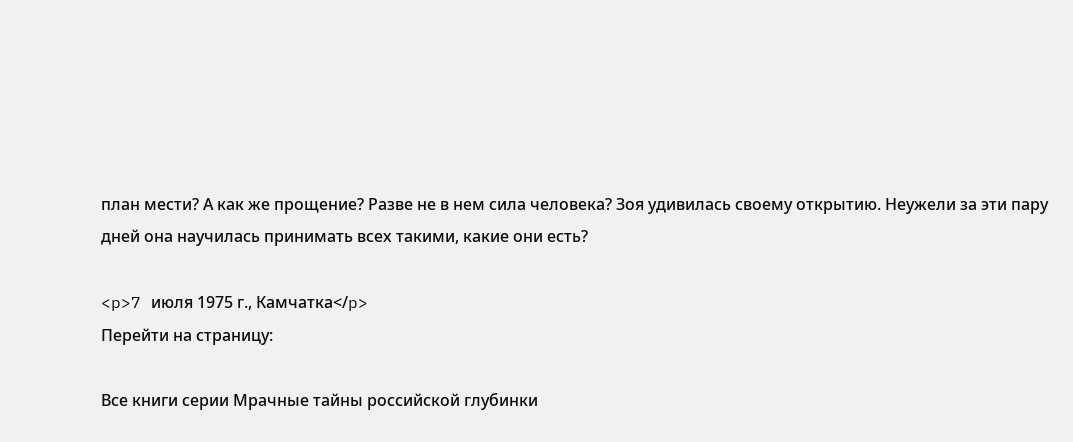план мести? А как же прощение? Разве не в нем сила человека? Зоя удивилась своему открытию. Неужели за эти пару дней она научилась принимать всех такими, какие они есть?

<p>7 июля 1975 г., Камчатка</p>
Перейти на страницу:

Все книги серии Мрачные тайны российской глубинки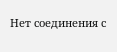Нет соединения с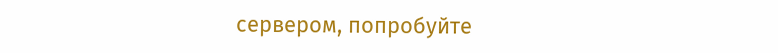сервером, попробуйте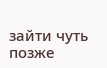зайти чуть позже